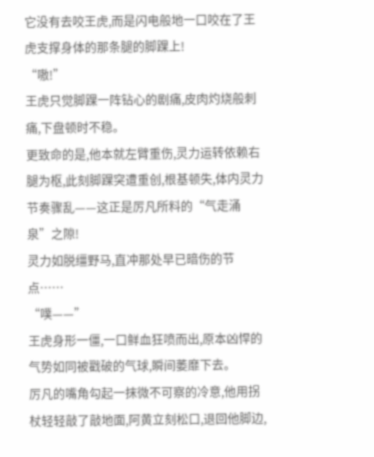它没有去咬王虎,而是闪电般地一口咬在了王虎支撑身体的那条腿的脚踝上!
“嗷!”
王虎只觉脚踝一阵钻心的剧痛,皮肉灼烧般刺痛,下盘顿时不稳。
更致命的是,他本就左臂重伤,灵力运转依赖右腿为枢,此刻脚踝突遭重创,根基顿失,体内灵力节奏骤乱——这正是厉凡所料的“气走涌泉”之隙!
灵力如脱缰野马,直冲那处早已暗伤的节点……
“噗——”
王虎身形一僵,一口鲜血狂喷而出,原本凶悍的气势如同被戳破的气球,瞬间萎靡下去。
厉凡的嘴角勾起一抹微不可察的冷意,他用拐杖轻轻敲了敲地面,阿黄立刻松口,退回他脚边,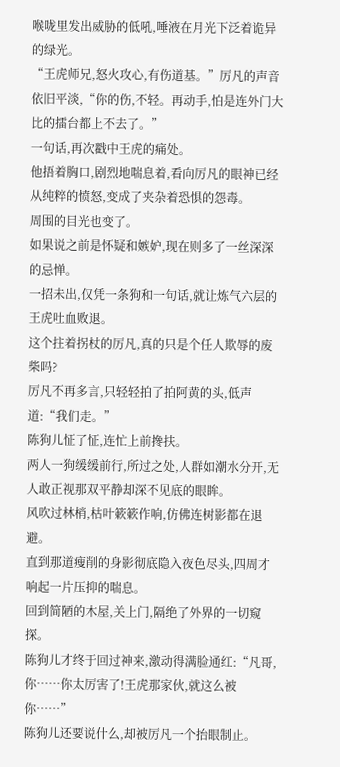喉咙里发出威胁的低吼,唾液在月光下泛着诡异的绿光。
“王虎师兄,怒火攻心,有伤道基。”厉凡的声音依旧平淡,“你的伤,不轻。再动手,怕是连外门大比的擂台都上不去了。”
一句话,再次戳中王虎的痛处。
他捂着胸口,剧烈地喘息着,看向厉凡的眼神已经从纯粹的愤怒,变成了夹杂着恐惧的怨毒。
周围的目光也变了。
如果说之前是怀疑和嫉妒,现在则多了一丝深深的忌惮。
一招未出,仅凭一条狗和一句话,就让炼气六层的王虎吐血败退。
这个拄着拐杖的厉凡,真的只是个任人欺辱的废柴吗?
厉凡不再多言,只轻轻拍了拍阿黄的头,低声道:“我们走。”
陈狗儿怔了怔,连忙上前搀扶。
两人一狗缓缓前行,所过之处,人群如潮水分开,无人敢正视那双平静却深不见底的眼眸。
风吹过林梢,枯叶簌簌作响,仿佛连树影都在退避。
直到那道瘦削的身影彻底隐入夜色尽头,四周才响起一片压抑的喘息。
回到简陋的木屋,关上门,隔绝了外界的一切窥探。
陈狗儿才终于回过神来,激动得满脸通红:“凡哥,你……你太厉害了!王虎那家伙,就这么被你……”
陈狗儿还要说什么,却被厉凡一个抬眼制止。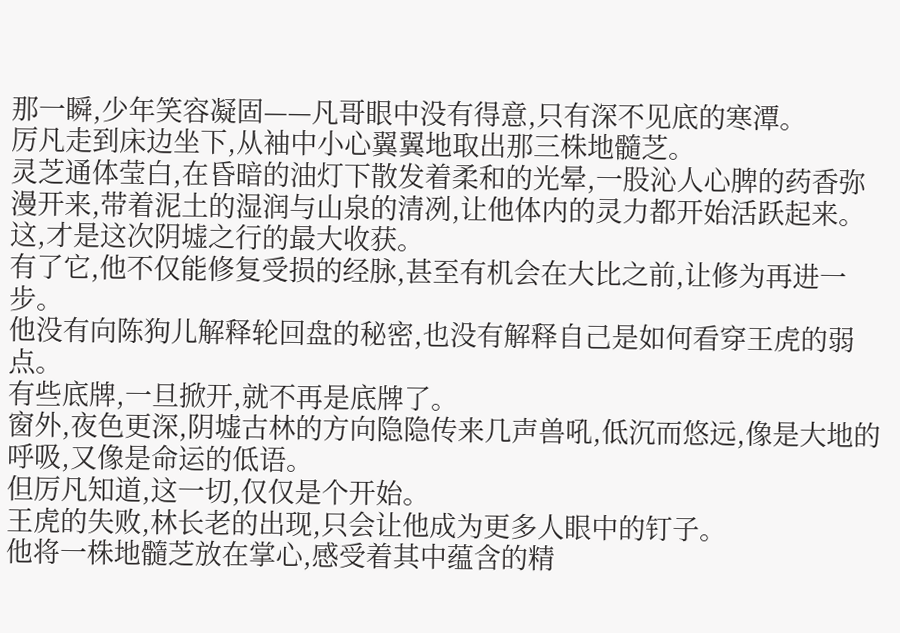那一瞬,少年笑容凝固——凡哥眼中没有得意,只有深不见底的寒潭。
厉凡走到床边坐下,从袖中小心翼翼地取出那三株地髓芝。
灵芝通体莹白,在昏暗的油灯下散发着柔和的光晕,一股沁人心脾的药香弥漫开来,带着泥土的湿润与山泉的清冽,让他体内的灵力都开始活跃起来。
这,才是这次阴墟之行的最大收获。
有了它,他不仅能修复受损的经脉,甚至有机会在大比之前,让修为再进一步。
他没有向陈狗儿解释轮回盘的秘密,也没有解释自己是如何看穿王虎的弱点。
有些底牌,一旦掀开,就不再是底牌了。
窗外,夜色更深,阴墟古林的方向隐隐传来几声兽吼,低沉而悠远,像是大地的呼吸,又像是命运的低语。
但厉凡知道,这一切,仅仅是个开始。
王虎的失败,林长老的出现,只会让他成为更多人眼中的钉子。
他将一株地髓芝放在掌心,感受着其中蕴含的精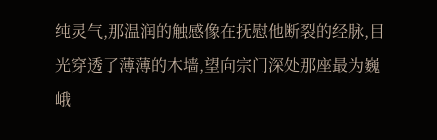纯灵气,那温润的触感像在抚慰他断裂的经脉,目光穿透了薄薄的木墙,望向宗门深处那座最为巍峨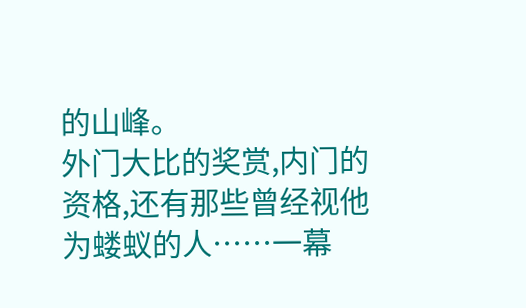的山峰。
外门大比的奖赏,内门的资格,还有那些曾经视他为蝼蚁的人……一幕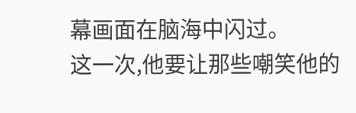幕画面在脑海中闪过。
这一次,他要让那些嘲笑他的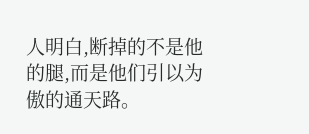人明白,断掉的不是他的腿,而是他们引以为傲的通天路。